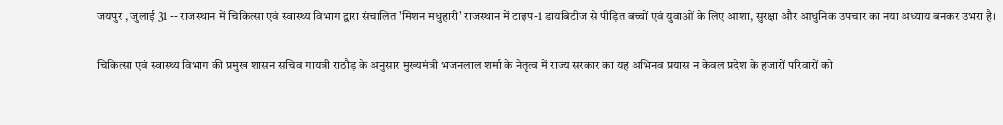जयपुर , जुलाई 31 -- राजस्थान में चिकित्सा एवं स्वास्थ्य विभाग द्वारा संचालित 'मिशन मधुहारी' राजस्थान में टाइप-1 डायबिटीज से पीड़ित बच्चों एवं युवाओं के लिए आशा, सुरक्षा और आधुनिक उपचार का नया अध्याय बनकर उभरा है।

चिकित्सा एवं स्वास्थ्य विभाग की प्रमुख शासन सचिव गायत्री राठौड़ के अनुसार मुख्यमंत्री भजनलाल शर्मा के नेतृत्व में राज्य सरकार का यह अभिनव प्रयास न केवल प्रदेश के हजारों परिवारों को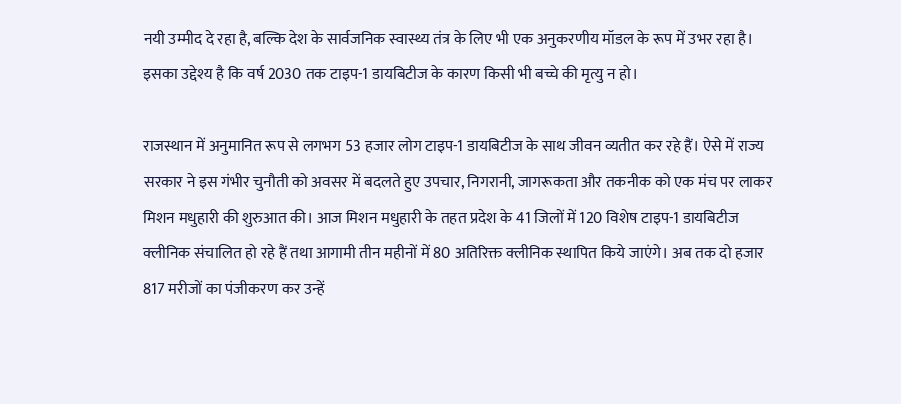नयी उम्मीद दे रहा है, बल्कि देश के सार्वजनिक स्वास्थ्य तंत्र के लिए भी एक अनुकरणीय मॉडल के रूप में उभर रहा है। इसका उद्देश्य है कि वर्ष 2030 तक टाइप-1 डायबिटीज के कारण किसी भी बच्चे की मृत्यु न हो।

राजस्थान में अनुमानित रूप से लगभग 53 हजार लोग टाइप-1 डायबिटीज के साथ जीवन व्यतीत कर रहे हैं। ऐसे में राज्य सरकार ने इस गंभीर चुनौती को अवसर में बदलते हुए उपचार, निगरानी, जागरूकता और तकनीक को एक मंच पर लाकर मिशन मधुहारी की शुरुआत की। आज मिशन मधुहारी के तहत प्रदेश के 41 जिलों में 120 विशेष टाइप-1 डायबिटीज क्लीनिक संचालित हो रहे हैं तथा आगामी तीन महीनों में 80 अतिरिक्त क्लीनिक स्थापित किये जाएंगे। अब तक दो हजार 817 मरीजों का पंजीकरण कर उन्हें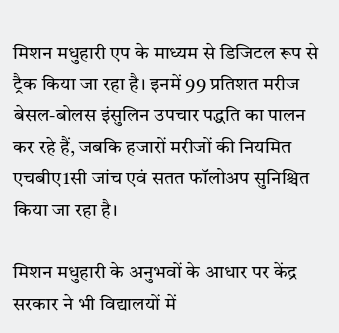मिशन मधुहारी एप के माध्यम से डिजिटल रूप से ट्रैक किया जा रहा है। इनमें 99 प्रतिशत मरीज बेसल-बोलस इंसुलिन उपचार पद्धति का पालन कर रहे हैं, जबकि हजारों मरीजों की नियमित एचबीए1सी जांच एवं सतत फॉलोअप सुनिश्चित किया जा रहा है।

मिशन मधुहारी के अनुभवों के आधार पर केंद्र सरकार ने भी विद्यालयों में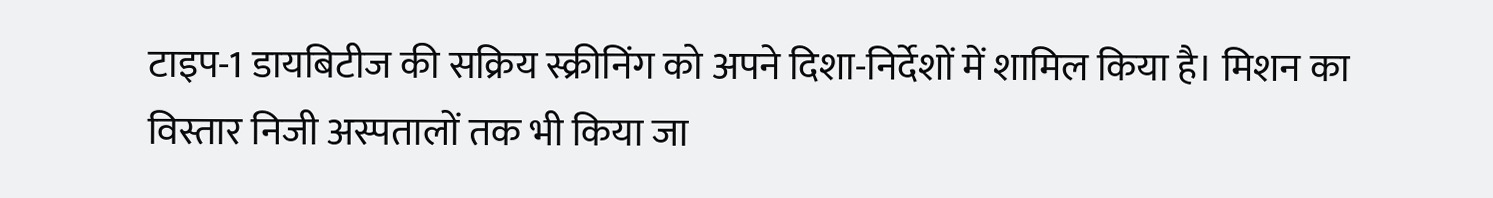टाइप-1 डायबिटीज की सक्रिय स्क्रीनिंग को अपने दिशा-निर्देशों में शामिल किया है। मिशन का विस्तार निजी अस्पतालों तक भी किया जा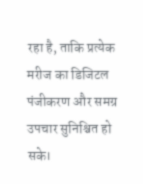रहा है, ताकि प्रत्येक मरीज का डिजिटल पंजीकरण और समग्र उपचार सुनिश्चित हो सके।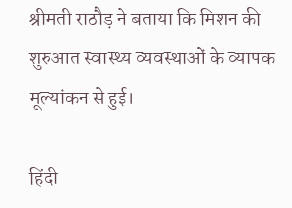श्रीमती राठौड़ ने बताया कि मिशन की शुरुआत स्वास्थ्य व्यवस्थाओं के व्यापक मूल्यांकन से हुई।

हिंदी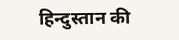हिन्दुस्तान की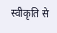स्वीकृति से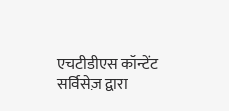एचटीडीएस कॉन्टेंट सर्विसेज़ द्वारा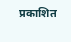प्रकाशित